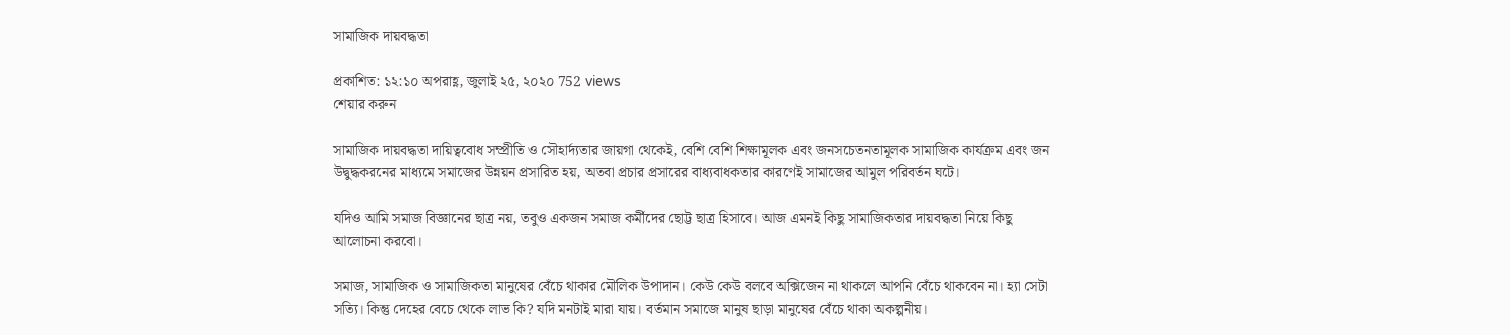সামাজিক দায়বদ্ধতা

প্রকাশিত: ১২:১০ অপরাহ্ণ, জুলাই ২৫, ২০২০ 752 views
শেয়ার করুন

সামাজিক দায়বদ্ধতা দায়িত্ববোধ সম্প্রীতি ও সৌহার্দ্যতার জায়গা থেকেই, বেশি বেশি শিক্ষামূলক এবং জনসচেতনতামূলক সামাজিক কার্যক্রম এবং জন উদ্বুদ্ধকরনের মাধ্যমে সমাজের উন্নয়ন প্রসারিত হয়, অতবা প্রচার প্রসারের বাধ্যবাধকতার কারণেই সামাজের আমুল পরিবর্তন ঘটে।

যদিও আমি সমাজ বিজ্ঞানের ছাত্র নয়, তবুও একজন সমাজ কর্মীদের ছোট্ট ছাত্র হিসাবে। আজ এমনই কিছু সামাজিকতার দায়বদ্ধতা নিয়ে কিছু আলোচনা করবো।

সমাজ, সামাজিক ও সামাজিকতা মানুষের বেঁচে থাকার মৌলিক উপাদান। কেউ কেউ বলবে অক্সিজেন না থাকলে আপনি বেঁচে থাকবেন না। হ্যা সেটা সত্যি। কিন্তু দেহের বেচে থেকে লাভ কি? যদি মনটাই মারা যায়। বর্তমান সমাজে মানুষ ছাড়া মানুষের বেঁচে থাকা অকল্পনীয়।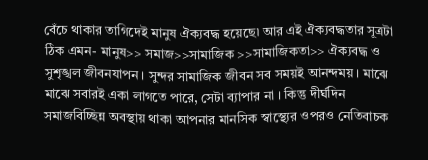বেঁচে থাকার তাগিদেই মানুষ ঐক্যবদ্ধ হয়েছে৷ আর এই ঐক্যবদ্ধতার সূত্রটা ঠিক এমন- মানুষ>> সমাজ>>সামাজিক >>সামাজিকতা>> ঐক্যবদ্ধ ও সুশৃঙ্খল জীবনযাপন। সুন্দর সামাজিক জীবন সব সময়ই আনন্দময়। মাঝে মাঝে সবারই একা লাগতে পারে, সেটা ব্যাপার না । কিন্তু দীর্ঘদিন সমাজবিচ্ছিন্ন অবস্থায় থাকা আপনার মানসিক স্বাস্থ্যের ওপরও নেতিবাচক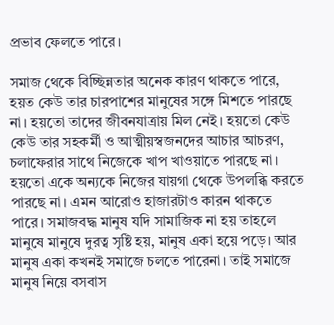প্রভাব ফেলতে পারে।

সমাজ থেকে বিচ্ছিন্নতার অনেক কারণ থাকতে পারে, হয়ত কেউ তার চারপাশের মানুষের সঙ্গে মিশতে পারছে না। হয়তো তাদের জীবনযাত্রায় মিল নেই। হয়তো কেউ কেউ তার সহকর্মী ও আত্মীয়স্বজনদের আচার আচরণ, চলাফেরার সাথে নিজেকে খাপ খাওয়াতে পারছে না। হয়তো একে অন্যকে নিজের যায়গা থেকে উপলব্ধি করতে পারছে না। এমন আরোও হাজারটাও কারন থাকতে পারে। সমাজবদ্ধ মানুষ যদি সামাজিক না হয় তাহলে মানুষে মানুষে দুরত্ব সৃষ্টি হয়, মানুষ একা হয়ে পড়ে। আর মানুষ একা কখনই সমাজে চলতে পারেনা। তাই সমাজে মানুষ নিয়ে বসবাস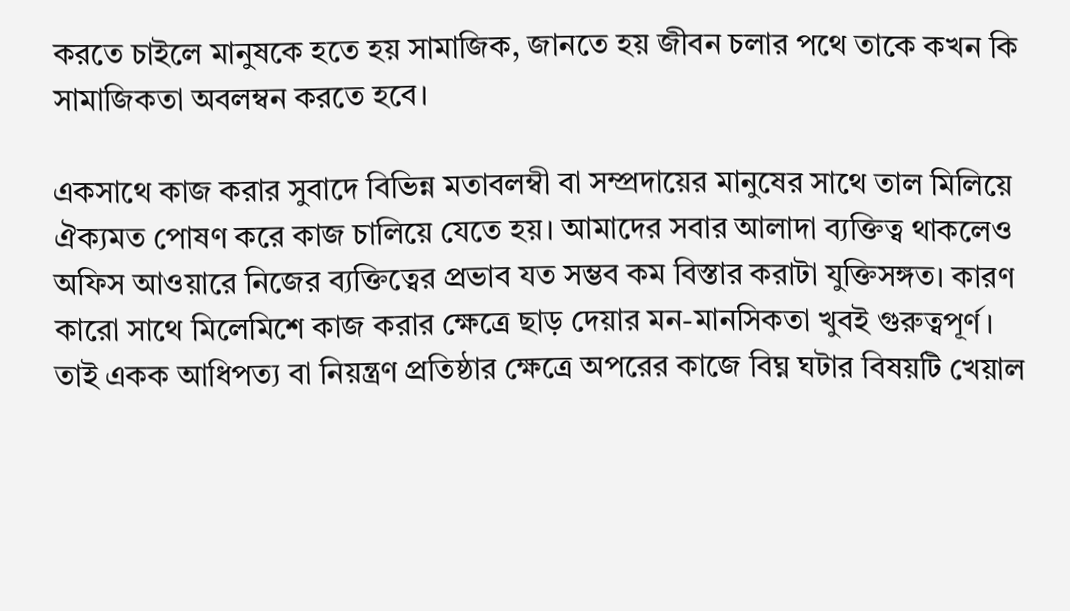করতে চাইলে মানুষকে হতে হয় সামাজিক, জানতে হয় জীবন চলার পথে তাকে কখন কি সামাজিকতা অবলম্বন করতে হবে।

একসাথে কাজ করার সুবাদে বিভিন্ন মতাবলম্বী বা সম্প্রদায়ের মানুষের সাথে তাল মিলিয়ে ঐক্যমত পোষণ করে কাজ চালিয়ে যেতে হয়। আমাদের সবার আলাদা ব্যক্তিত্ব থাকলেও অফিস আওয়ারে নিজের ব্যক্তিত্বের প্রভাব যত সম্ভব কম বিস্তার করাটা যুক্তিসঙ্গত। কারণ কারো সাথে মিলেমিশে কাজ করার ক্ষেত্রে ছাড় দেয়ার মন-মানসিকতা খুবই গুরুত্বপূর্ণ। তাই একক আধিপত্য বা নিয়ন্ত্রণ প্রতিষ্ঠার ক্ষেত্রে অপরের কাজে বিঘ্ন ঘটার বিষয়টি খেয়াল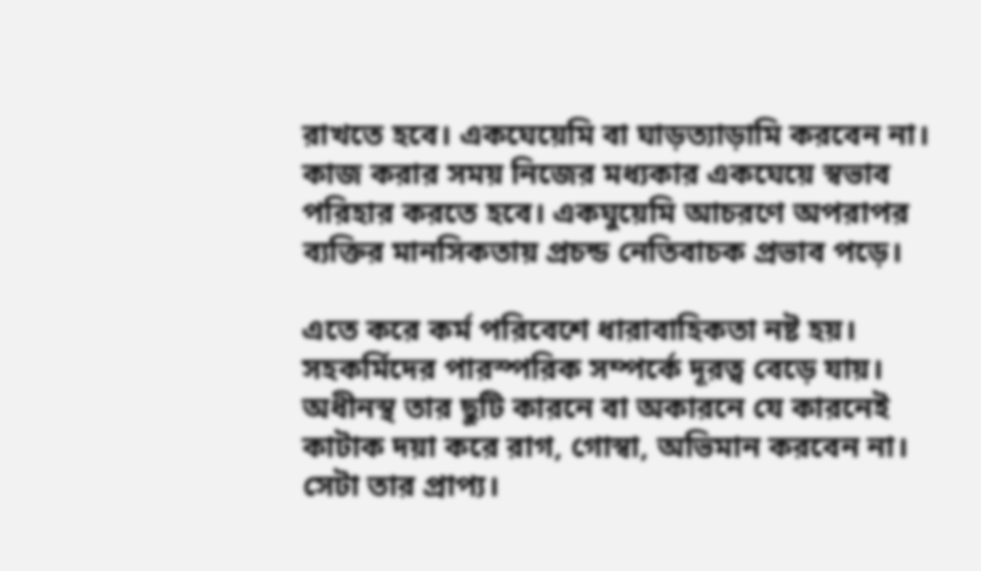রাখতে হবে। একঘেয়েমি বা ঘাড়ত্যাড়ামি করবেন না। কাজ করার সময় নিজের মধ্যকার একঘেয়ে স্বভাব পরিহার করতে হবে। একঘুয়েমি আচরণে অপরাপর ব্যক্তির মানসিকতায় প্রচন্ড নেতিবাচক প্রভাব পড়ে।

এতে করে কর্ম পরিবেশে ধারাবাহিকতা নষ্ট হয়। সহকর্মিদের পারস্পরিক সম্পর্কে দূরত্ব বেড়ে যায়। অধীনস্থ তার ছুটি কারনে বা অকারনে যে কারনেই কাটাক দয়া করে রাগ, গোস্বা, অভিমান করবেন না। সেটা তার প্রাপ্য।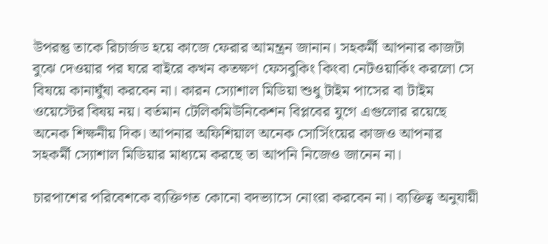উপরন্তু তাকে রিচার্জড হয়ে কাজে ফেরার আমন্ত্রন জানান। সহকর্মী আপনার কাজটা বুঝে দেওয়ার পর ঘরে বাইরে কখন কতক্ষণ ফেসবুকিং কিংবা নেটওয়ার্কিং করলো সে বিষয়ে কানাঘুঁষা করবেন না। কারন স্যোশাল মিডিয়া শুধু টাইম পাসের বা টাইম ওয়েস্টের বিষয় নয়। বর্তমান টেলিকমিউনিকেশন বিপ্লবের যুগে এগুলোর রয়েছে অনেক শিক্ষনীয় দিক। আপনার অফিশিয়াল অনেক সোর্সিংয়ের কাজও আপনার সহকর্মী স্যোশাল মিডিয়ার মাধ্যমে করছে তা আপনি নিজেও জানেন না।

চারপাশের পরিবেশকে ব্যক্তিগত কোনো বদভ্যাসে নোংরা করবেন না। ব্যক্তিত্ব অনুযায়ী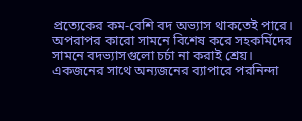প্রত্যেকের কম-বেশি বদ অভ্যাস থাকতেই পারে। অপরাপর কারো সামনে বিশেষ করে সহকর্মিদের সামনে বদভ্যাসগুলো চর্চা না করাই শ্রেয়। একজনের সাথে অন্যজনের ব্যাপারে পরনিন্দা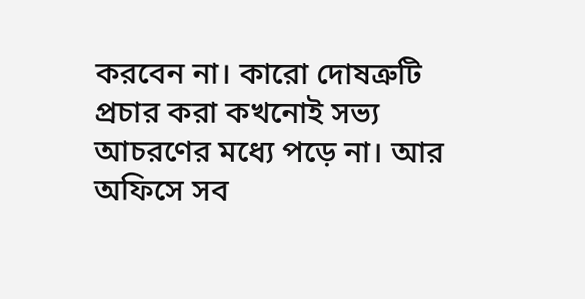করবেন না। কারো দোষত্রুটি প্রচার করা কখনোই সভ্য আচরণের মধ্যে পড়ে না। আর অফিসে সব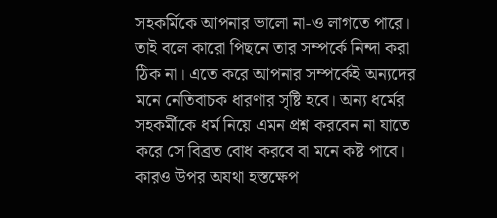সহকর্মিকে আপনার ভালো না-ও লাগতে পারে। তাই বলে কারো পিছনে তার সম্পর্কে নিন্দা করা ঠিক না। এতে করে আপনার সম্পর্কেই অন্যদের মনে নেতিবাচক ধারণার সৃষ্টি হবে। অন্য ধর্মের সহকর্মীকে ধর্ম নিয়ে এমন প্রশ্ন করবেন না যাতে করে সে বিব্রত বোধ করবে বা মনে কষ্ট পাবে। কারও উপর অযথা হস্তক্ষেপ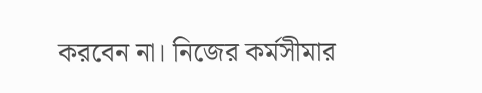করবেন না। নিজের কর্মসীমার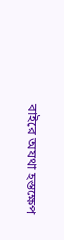বাইরে অযথা হস্তক্ষেপ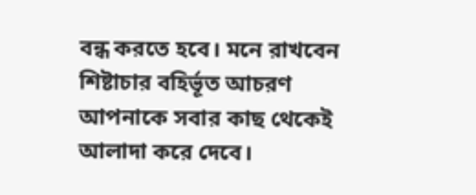বন্ধ করতে হবে। মনে রাখবেন শিষ্টাচার বহির্ভূত আচরণ আপনাকে সবার কাছ থেকেই আলাদা করে দেবে।